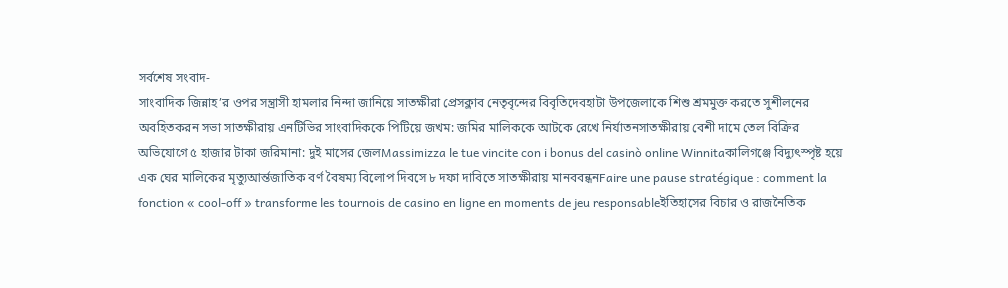সর্বশেষ সংবাদ-
সাংবাদিক জিন্নাহ’র ওপর সন্ত্রাসী হামলার নিন্দা জানিয়ে সাতক্ষীরা প্রেসক্লাব নেতৃবৃন্দের বিবৃতিদেবহাটা উপজেলাকে শিশু শ্রমমুক্ত করতে সুশীলনের অবহিতকরন সভা সাতক্ষীরায় এনটিভির সাংবাদিককে পিটিয়ে জখম: জমির মালিককে আটকে রেখে নির্যাতনসাতক্ষীরায় বেশী দামে তেল বিক্রির অভিযোগে ৫ হাজার টাকা জরিমানা: দুই মাসের জেলMassimizza le tue vincite con i bonus del casinò online Winnitaকালিগঞ্জে বিদ্যুৎস্পৃষ্ট হয়ে এক ঘের মালিকের মৃত্যুআর্ন্তজাতিক বর্ণ বৈষম্য বিলোপ দিবসে ৮ দফা দাবিতে সাতক্ষীরায় মানববন্ধনFaire une pause stratégique : comment la fonction « cool‑off » transforme les tournois de casino en ligne en moments de jeu responsableইতিহাসের বিচার ও রাজনৈতিক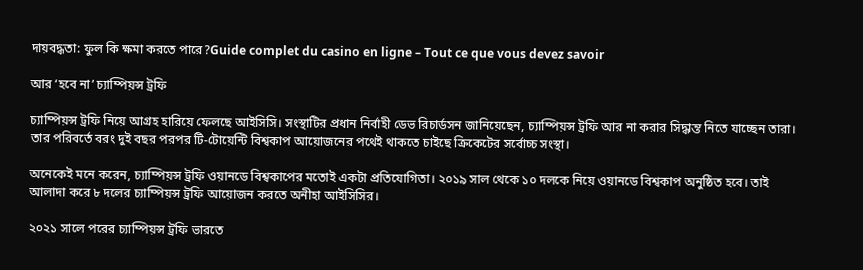দায়বদ্ধতা: ফুল কি ক্ষমা করতে পারে?Guide complet du casino en ligne – Tout ce que vous devez savoir

আর ‘হবে না’ চ্যাম্পিয়ন্স ট্রফি

চ্যাম্পিয়ন্স ট্রফি নিয়ে আগ্রহ হারিয়ে ফেলছে আইসিসি। সংস্থাটির প্রধান নির্বাহী ডেভ রিচার্ডসন জানিয়েছেন, চ্যাম্পিয়ন্স ট্রফি আর না করার সিদ্ধান্ত নিতে যাচ্ছেন তারা। তার পরিবর্তে বরং দুই বছর পরপর টি-টোয়েন্টি বিশ্বকাপ আয়োজনের পথেই থাকতে চাইছে ক্রিকেটের সর্বোচ্চ সংস্থা।

অনেকেই মনে করেন, চ্যাম্পিয়ন্স ট্রফি ওয়ানডে বিশ্বকাপের মতোই একটা প্রতিযোগিতা। ২০১৯ সাল থেকে ১০ দলকে নিয়ে ওয়ানডে বিশ্বকাপ অনুষ্ঠিত হবে। তাই আলাদা করে ৮ দলের চ্যাম্পিয়ন্স ট্রফি আয়োজন করতে অনীহা আইসিসির।

২০২১ সালে পরের চ্যাম্পিয়ন্স ট্রফি ভারতে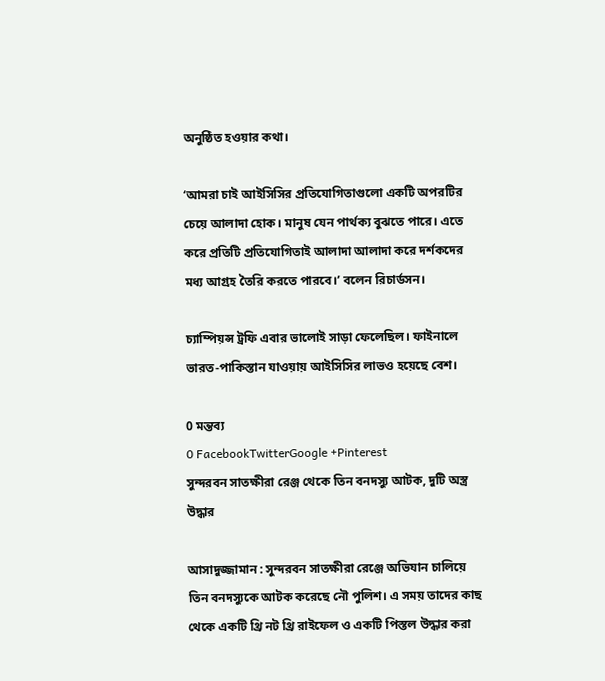অনুষ্ঠিত হওয়ার কথা।

‘আমরা চাই আইসিসির প্রতিযোগিতাগুলো একটি অপরটির চেয়ে আলাদা হোক। মানুষ যেন পার্থক্য বুঝতে পারে। এতে করে প্রতিটি প্রতিযোগিতাই আলাদা আলাদা করে দর্শকদের মধ্য আগ্রহ তৈরি করতে পারবে।’ বলেন রিচার্ডসন।

চ্যাম্পিয়ন্স ট্রফি এবার ভালোই সাড়া ফেলেছিল। ফাইনালে ভারত-পাকিস্তান যাওয়ায় আইসিসির লাভও হয়েছে বেশ।

0 মন্তব্য
0 FacebookTwitterGoogle +Pinterest
সুন্দরবন সাতক্ষীরা রেঞ্জ থেকে তিন বনদস্যু আটক, দুটি অস্ত্র উদ্ধার

আসাদুজ্জামান : সুন্দরবন সাতক্ষীরা রেঞ্জে অভিযান চালিয়ে তিন বনদস্যুকে আটক করেছে নৌ পুলিশ। এ সময় তাদের কাছ থেকে একটি থ্রি নট থ্রি রাইফেল ও একটি পিস্তল উদ্ধার করা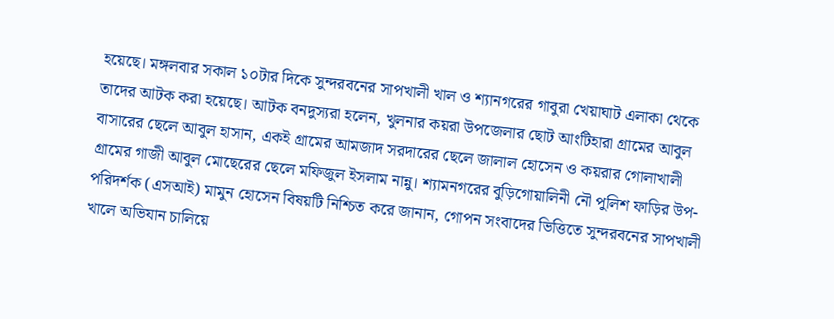হয়েছে। মঙ্গলবার সকাল ১০টার দিকে সুন্দরবনের সাপখালী খাল ও শ্যানগরের গাবুরা খেয়াঘাট এলাকা থেকে তাদের আটক করা হয়েছে। আটক বনদুস্যরা হলেন, খুলনার কয়রা উপজেলার ছোট আংটিহারা গ্রামের আবুল বাসারের ছেলে আবুল হাসান, একই গ্রামের আমজাদ সরদারের ছেলে জালাল হোসেন ও কয়রার গোলাখালী গ্রামের গাজী আবুল মোছেরের ছেলে মফিজুল ইসলাম নান্নু। শ্যামনগরের বুড়িগোয়ালিনী নৌ পুলিশ ফাড়ির উপ-পরিদর্শক (এসআই) মামুন হোসেন বিষয়টি নিশ্চিত করে জানান, গোপন সংবাদের ভিত্তিতে সুন্দরবনের সাপখালী খালে অভিযান চালিয়ে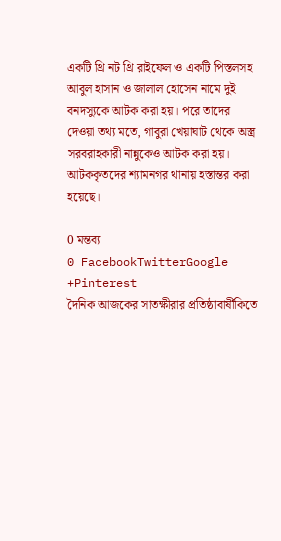একটি থ্রি নট থ্রি রাইফেল ও একটি পিস্তলসহ আবুল হাসান ও জালাল হোসেন নামে দুই বনদস্যুকে আটক করা হয়। পরে তাদের দেওয়া তথ্য মতে, গাবুরা খেয়াঘাট থেকে অস্ত্র সরবরাহকারী নান্নুকেও আটক করা হয়। আটককৃতদের শ্যামনগর থানায় হস্তান্তর করা হয়েছে।

0 মন্তব্য
0 FacebookTwitterGoogle +Pinterest
দৈনিক আজকের সাতক্ষীরার প্রতিষ্ঠাবার্ষীকিতে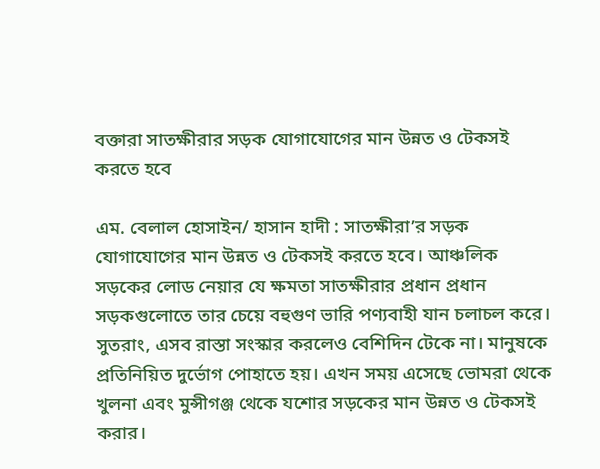বক্তারা সাতক্ষীরার সড়ক যোগাযোগের মান উন্নত ও টেকসই করতে হবে

এম. বেলাল হোসাইন/ হাসান হাদী : সাতক্ষীরা’র সড়ক যোগাযোগের মান উন্নত ও টেকসই করতে হবে। আঞ্চলিক সড়কের লোড নেয়ার যে ক্ষমতা সাতক্ষীরার প্রধান প্রধান সড়কগুলোতে তার চেয়ে বহুগুণ ভারি পণ্যবাহী যান চলাচল করে। সুতরাং, এসব রাস্তা সংস্কার করলেও বেশিদিন টেকে না। মানুষকে প্রতিনিয়িত দুর্ভোগ পোহাতে হয়। এখন সময় এসেছে ভোমরা থেকে খুলনা এবং মুন্সীগঞ্জ থেকে যশোর সড়কের মান উন্নত ও টেকসই করার।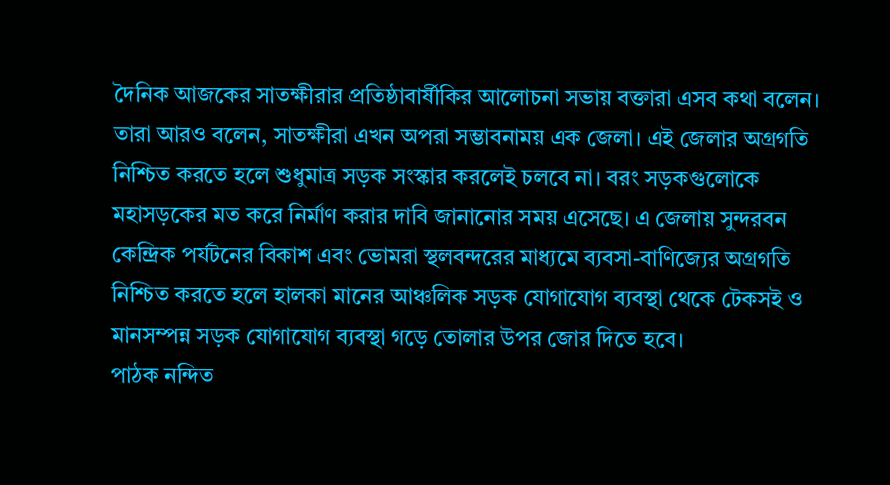দৈনিক আজকের সাতক্ষীরার প্রতিষ্ঠাবার্ষীকির আলোচনা সভায় বক্তারা এসব কথা বলেন। তারা আরও বলেন, সাতক্ষীরা এখন অপরা সম্ভাবনাময় এক জেলা। এই জেলার অগ্রগতি নিশ্চিত করতে হলে শুধুমাত্র সড়ক সংস্কার করলেই চলবে না। বরং সড়কগুলোকে মহাসড়কের মত করে নির্মাণ করার দাবি জানানোর সময় এসেছে। এ জেলায় সুন্দরবন কেন্দ্রিক পর্যটনের বিকাশ এবং ভোমরা স্থলবন্দরের মাধ্যমে ব্যবসা-বাণিজ্যের অগ্রগতি নিশ্চিত করতে হলে হালকা মানের আঞ্চলিক সড়ক যোগাযোগ ব্যবস্থা থেকে টেকসই ও মানসম্পন্ন সড়ক যোগাযোগ ব্যবস্থা গড়ে তোলার উপর জোর দিতে হবে।
পাঠক নন্দিত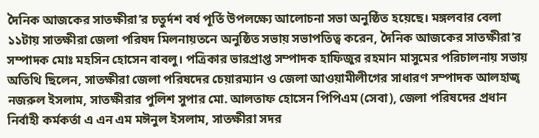দৈনিক আজকের সাতক্ষীরা’র চতুর্দশ বর্ষ পূর্তি উপলক্ষ্যে আলোচনা সভা অনুষ্ঠিত হয়েছে। মঙ্গলবার বেলা ১১টায় সাতক্ষীরা জেলা পরিষদ মিলনায়তনে অনুষ্ঠিত সভায় সভাপতিত্ব করেন, দৈনিক আজকের সাতক্ষীরা’র সম্পাদক মোঃ মহসিন হোসেন বাবলু। পত্রিকার ভারপ্রাপ্ত সম্পাদক হাফিজুর রহমান মাসুমের পরিচালনায় সভায় অতিথি ছিলেন, সাতক্ষীরা জেলা পরিষদের চেয়ারম্যান ও জেলা আওয়ামীলীগের সাধারণ সম্পাদক আলহাজ্ব নজরুল ইসলাম, সাতক্ষীরার পুলিশ সুপার মো. আলতাফ হোসেন পিপিএম (সেবা), জেলা পরিষদের প্রধান নির্বাহী কর্মকর্তা এ এন এম মঈনুল ইসলাম, সাতক্ষীরা সদর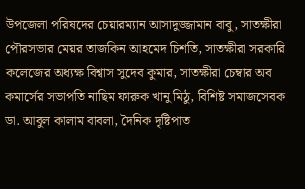উপজেলা পরিষদের চেয়ারম্যান আসাদুজ্জামান বাবু, সাতক্ষীরা পৌরসভার মেয়র তাজকিন আহমেদ চিশতি, সাতক্ষীরা সরকারি কলেজের অধ্যক্ষ বিশ্বাস সুদেব কুমার, সাতক্ষীরা চেম্বার অব কমার্সের সভাপতি নাছিম ফারুক খানু মিঠু, বিশিষ্ট সমাজসেবক ডা. আবুল কালাম বাবলা, দৈনিক দৃষ্টিপাত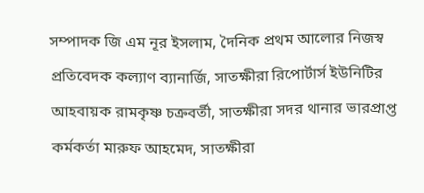সম্পাদক জি এম নূর ইসলাম, দৈনিক প্রথম আলোর নিজস্ব প্রতিবেদক কল্যাণ ব্যানার্জি, সাতক্ষীরা রিপোর্টার্স ইউনিটির আহবায়ক রামকৃষ্ণ চক্রবর্তী, সাতক্ষীরা সদর থানার ভারপ্রাপ্ত কর্মকর্তা মারুফ আহমেদ, সাতক্ষীরা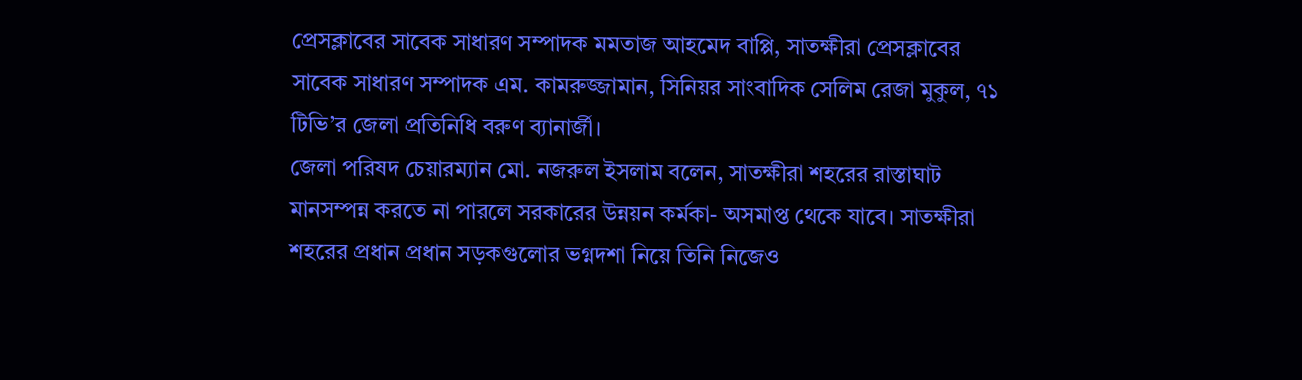প্রেসক্লাবের সাবেক সাধারণ সম্পাদক মমতাজ আহমেদ বাপ্পি, সাতক্ষীরা প্রেসক্লাবের সাবেক সাধারণ সম্পাদক এম. কামরুজ্জামান, সিনিয়র সাংবাদিক সেলিম রেজা মুকুল, ৭১ টিভি’র জেলা প্রতিনিধি বরুণ ব্যানার্জী।
জেলা পরিষদ চেয়ারম্যান মো. নজরুল ইসলাম বলেন, সাতক্ষীরা শহরের রাস্তাঘাট মানসম্পন্ন করতে না পারলে সরকারের উন্নয়ন কর্মকা- অসমাপ্ত থেকে যাবে। সাতক্ষীরা শহরের প্রধান প্রধান সড়কগুলোর ভগ্নদশা নিয়ে তিনি নিজেও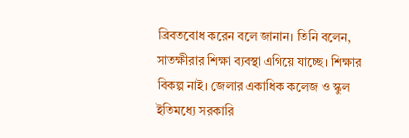ব্রিবতবোধ করেন বলে জানান। তিনি বলেন, সাতক্ষীরার শিক্ষা ব্যবস্থা এগিয়ে যাচ্ছে। শিক্ষার বিকল্প নাই। জেলার একাধিক কলেজ ও স্কুল ইতিমধ্যে সরকারি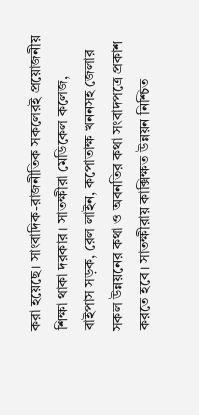করা হয়েছে। সাংবাদিক-রাজনীতিক সকলেরই প্রয়োজনীয় শিক্ষা থাকা দরকার। সাতক্ষীরা মেডিকেল কলেজ, বাইপাস সড়ক, রেল লাইন, কপোতাক্ষ খননসহ জেলার সকল উন্নয়নের কথা ও অবনতির কথা সংবাদপত্রে প্রকাশ করতে হবে। সাতক্ষীরায় কাক্সিক্ষত উন্নয়ন নিশ্চিত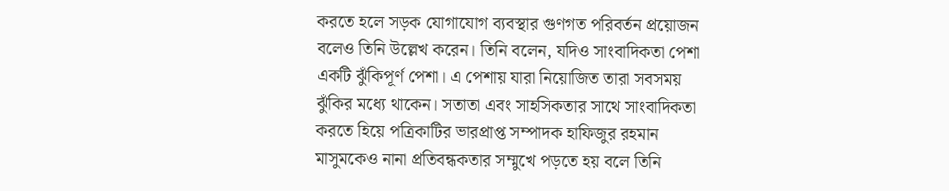করতে হলে সড়ক যোগাযোগ ব্যবস্থার গুণগত পরিবর্তন প্রয়োজন বলেও তিনি উল্লেখ করেন। তিনি বলেন, যদিও সাংবাদিকতা পেশা একটি ঝুঁকিপূর্ণ পেশা। এ পেশায় যারা নিয়োজিত তারা সবসময় ঝুঁকির মধ্যে থাকেন। সতাতা এবং সাহসিকতার সাথে সাংবাদিকতা করতে হিয়ে পত্রিকাটির ভারপ্রাপ্ত সম্পাদক হাফিজুর রহমান মাসুমকেও নানা প্রতিবন্ধকতার সম্মুখে পড়তে হয় বলে তিনি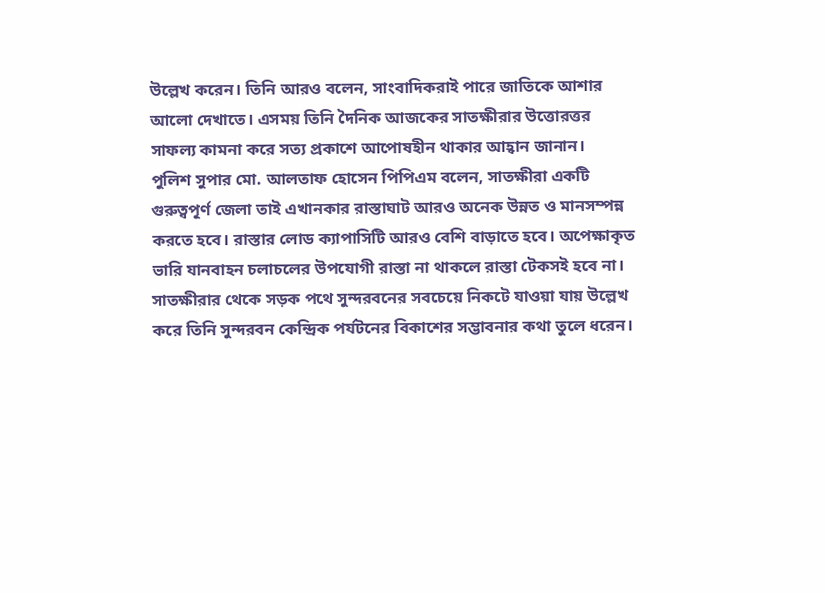উল্লেখ করেন। তিনি আরও বলেন, সাংবাদিকরাই পারে জাতিকে আশার আলো দেখাতে। এসময় তিনি দৈনিক আজকের সাতক্ষীরার উত্তোরত্তর সাফল্য কামনা করে সত্য প্রকাশে আপোষহীন থাকার আহ্বান জানান।
পুলিশ সুপার মো. আলতাফ হোসেন পিপিএম বলেন, সাতক্ষীরা একটি গুরুত্বপূর্ণ জেলা তাই এখানকার রাস্তাঘাট আরও অনেক উন্নত ও মানসম্পন্ন করতে হবে। রাস্তার লোড ক্যাপাসিটি আরও বেশি বাড়াতে হবে। অপেক্ষাকৃত ভারি যানবাহন চলাচলের উপযোগী রাস্তা না থাকলে রাস্তা টেকসই হবে না। সাতক্ষীরার থেকে সড়ক পথে সুন্দরবনের সবচেয়ে নিকটে যাওয়া যায় উল্লেখ করে তিনি সুন্দরবন কেন্দ্রিক পর্যটনের বিকাশের সম্ভাবনার কথা তুলে ধরেন।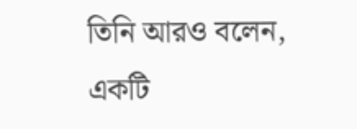তিনি আরও বলেন, একটি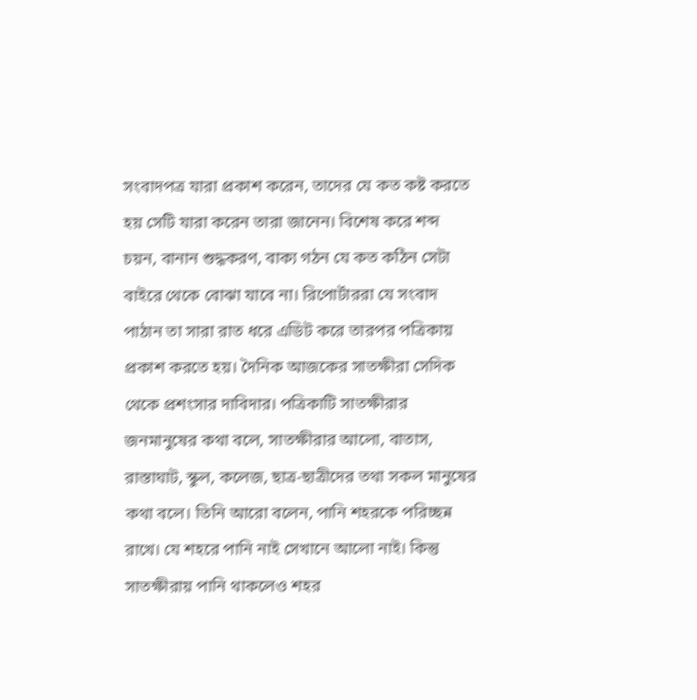সংবাদপত্র যারা প্রকাশ করেন, তাদের যে কত কষ্ট করতে হয় সেটি যারা করেন তারা জানেন। বিশেষ করে শব্দ চয়ন, বানান শুদ্ধকরণ, বাক্য গঠন যে কত কঠিন সেটা বাইরে থেকে বোঝা যাবে না। রিপোর্টাররা যে সংবাদ পাঠান তা সারা রাত ধরে এডিট করে তারপর পত্রিকায় প্রকাশ করতে হয়। দৈনিক আজকের সাতক্ষীরা সেদিক থেকে প্রশংসার দাবিদার। পত্রিকাটি সাতক্ষীরার জনমানুষের কথা বলে, সাতক্ষীরার আলো, বাতাস, রাস্তাঘাট, স্কুল, কলেজ, ছাত্র-ছাত্রীদের তথা সকল মানুষের কথা বলে। তিনি আরো বলেন, পানি শহরকে পরিচ্ছন্ন রাখে। যে শহরে পানি নাই সেখানে আলো নাই। কিন্তু সাতক্ষীরায় পানি থাকলেও শহর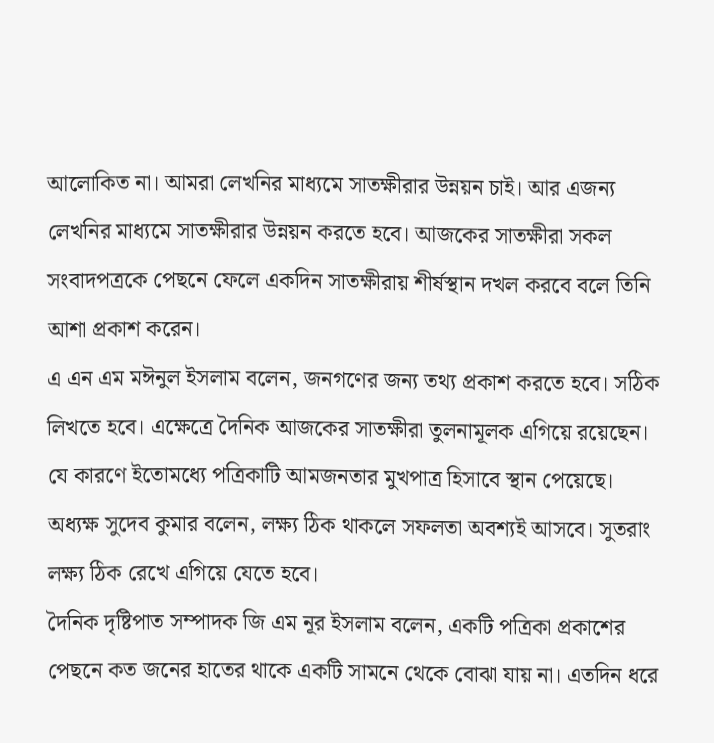আলোকিত না। আমরা লেখনির মাধ্যমে সাতক্ষীরার উন্নয়ন চাই। আর এজন্য লেখনির মাধ্যমে সাতক্ষীরার উন্নয়ন করতে হবে। আজকের সাতক্ষীরা সকল সংবাদপত্রকে পেছনে ফেলে একদিন সাতক্ষীরায় শীর্ষস্থান দখল করবে বলে তিনি আশা প্রকাশ করেন।
এ এন এম মঈনুল ইসলাম বলেন, জনগণের জন্য তথ্য প্রকাশ করতে হবে। সঠিক লিখতে হবে। এক্ষেত্রে দৈনিক আজকের সাতক্ষীরা তুলনামূলক এগিয়ে রয়েছেন। যে কারণে ইতোমধ্যে পত্রিকাটি আমজনতার মুখপাত্র হিসাবে স্থান পেয়েছে।
অধ্যক্ষ সুদেব কুমার বলেন, লক্ষ্য ঠিক থাকলে সফলতা অবশ্যই আসবে। সুতরাং লক্ষ্য ঠিক রেখে এগিয়ে যেতে হবে।
দৈনিক দৃষ্টিপাত সম্পাদক জি এম নূর ইসলাম বলেন, একটি পত্রিকা প্রকাশের পেছনে কত জনের হাতের থাকে একটি সামনে থেকে বোঝা যায় না। এতদিন ধরে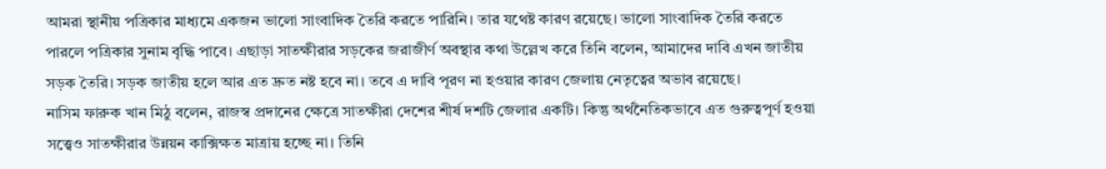আমরা স্থানীয় পত্রিকার মাধ্যমে একজন ভালো সাংবাদিক তৈরি করতে পারিনি। তার যথেষ্ট কারণ রয়েছে। ভালো সাংবাদিক তৈরি করতে পারলে পত্রিকার সুনাম বৃদ্ধি পাবে। এছাড়া সাতক্ষীরার সড়কের জরাজীর্ণ অবস্থার কথা উল্লেখ করে তিনি বলেন, আমাদের দাবি এখন জাতীয় সড়ক তৈরি। সড়ক জাতীয় হলে আর এত দ্রুত নষ্ট হবে না। তবে এ দাবি পূরণ না হওয়ার কারণ জেলায় নেতৃত্বের অভাব রয়েছে।
নাসিম ফারুক খান মিঠু বলেন, রাজস্ব প্রদানের ক্ষেত্রে সাতক্ষীরা দেশের শীর্ষ দশটি জেলার একটি। কিন্তু অর্থনৈতিকভাবে এত গুরুত্বপূর্ণ হওয়া সত্ত্বেও সাতক্ষীরার উন্নয়ন কাক্সিক্ষত মাত্রায় হচ্ছে না। তিনি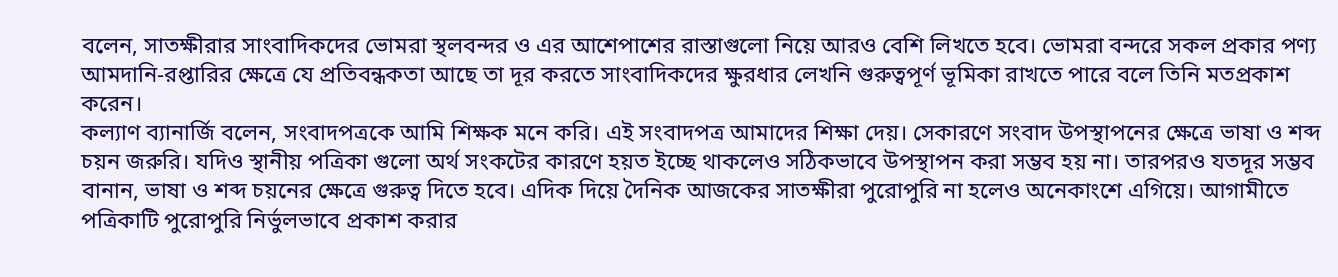বলেন, সাতক্ষীরার সাংবাদিকদের ভোমরা স্থলবন্দর ও এর আশেপাশের রাস্তাগুলো নিয়ে আরও বেশি লিখতে হবে। ভোমরা বন্দরে সকল প্রকার পণ্য আমদানি-রপ্তারির ক্ষেত্রে যে প্রতিবন্ধকতা আছে তা দূর করতে সাংবাদিকদের ক্ষুরধার লেখনি গুরুত্বপূর্ণ ভূমিকা রাখতে পারে বলে তিনি মতপ্রকাশ করেন।
কল্যাণ ব্যানার্জি বলেন, সংবাদপত্রকে আমি শিক্ষক মনে করি। এই সংবাদপত্র আমাদের শিক্ষা দেয়। সেকারণে সংবাদ উপস্থাপনের ক্ষেত্রে ভাষা ও শব্দ চয়ন জরুরি। যদিও স্থানীয় পত্রিকা গুলো অর্থ সংকটের কারণে হয়ত ইচ্ছে থাকলেও সঠিকভাবে উপস্থাপন করা সম্ভব হয় না। তারপরও যতদূর সম্ভব বানান, ভাষা ও শব্দ চয়নের ক্ষেত্রে গুরুত্ব দিতে হবে। এদিক দিয়ে দৈনিক আজকের সাতক্ষীরা পুরোপুরি না হলেও অনেকাংশে এগিয়ে। আগামীতে পত্রিকাটি পুরোপুরি নির্ভুলভাবে প্রকাশ করার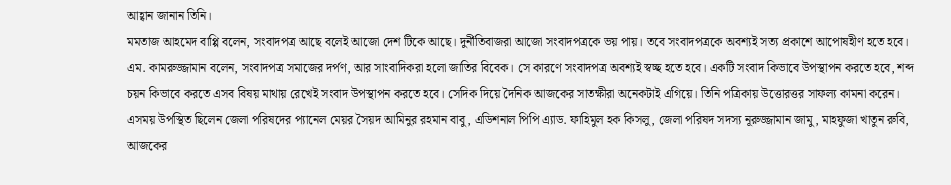আহ্বান জানান তিনি।
মমতাজ আহমেদ বাপ্পি বলেন, সংবাদপত্র আছে বলেই আজো দেশ টিকে আছে। দুর্নীতিবাজরা আজো সংবাদপত্রকে ভয় পায়। তবে সংবাদপত্রকে অবশ্যই সত্য প্রকাশে আপোষহীণ হতে হবে।
এম. কামরুজ্জামান বলেন, সংবাদপত্র সমাজের দর্পণ, আর সাংবাদিকরা হলো জাতির বিবেক। সে কারণে সংবাদপত্র অবশ্যই স্বচ্ছ হতে হবে। একটি সংবাদ কিভাবে উপস্থাপন করতে হবে, শব্দ চয়ন কিভাবে করতে এসব বিষয় মাথায় রেখেই সংবাদ উপস্থাপন করতে হবে। সেদিক দিয়ে দৈনিক আজকের সাতক্ষীরা অনেকটাই এগিয়ে। তিনি পত্রিকায় উত্তোরত্তর সাফল্য কামনা করেন।
এসময় উপস্থিত ছিলেন জেলা পরিষদের প্যানেল মেয়র সৈয়দ আমিনুর রহমান বাবু, এডিশনাল পিপি এ্যাড. ফাহিমুল হক কিসলু, জেলা পরিষদ সদস্য নূরুজ্জামান জামু, মাহফুজা খাতুন রুবি, আজ‌কের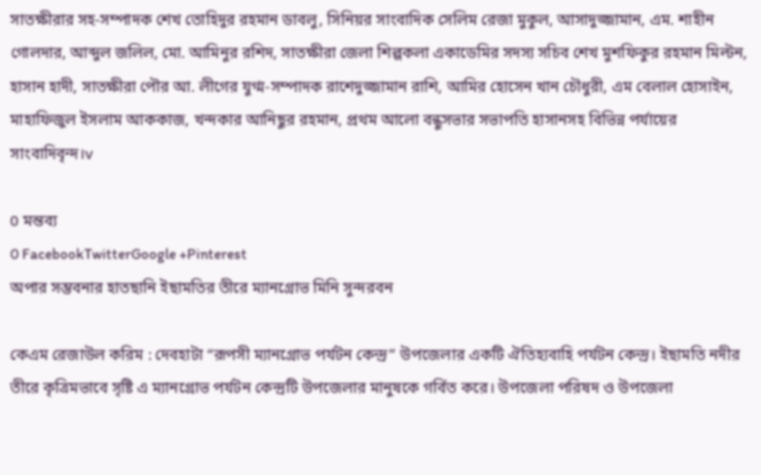সাতক্ষীরার সহ-সম্পাদক শেখ তো‌হিদুর রহমান ডাবলু, সিনিয়র সাংবাদিক সেলিম রেজা মুকুল, আসাদুজ্জামান, এম. শাহীন গোলদার, আব্দুল জলিল, মো. আমিনুর রশিদ, সাতক্ষীরা জেলা শিল্পকলা একাডেমির সদস্য সচিব শেখ মুশফিকুর রহমান মিল্টন, হাসান হাদী, সাতক্ষীরা পৌর আ. লী‌গের যুগ্ম-সম্পাদক রা‌শেদুজ্জামান রা‌শি, আমির হোসেন খান চৌধুরী, এম বেলাল হোসাইন, মাহাফিজুল ইসলাম আককাজ, খন্দকার আনিছুর রহমান, প্রথম আলো বন্ধুসভার সভাপতি হাসানসহ বিভিন্ন পর্যায়ের সাংবাদিবৃন্দ।v

0 মন্তব্য
0 FacebookTwitterGoogle +Pinterest
অপার সম্ভবনার হাতছানি ইছামতির তীরে ম্যানগ্রোভ মিনি সুন্দরবন

কেএম রেজাউল করিম : দেবহাটা “রূপসী ম্যানগ্রোভ পর্যটন কেন্দ্র” উপজেলার একটি ঐতিহ্যবাহি পর্যটন কেন্দ্র। ইছামতি নদীর তীরে কৃত্রিমভাবে সৃষ্টি এ ম্যানগ্রোভ পর্যটন কেন্দ্রটি উপজেলার মানুষকে গর্বিত করে। উপজেলা পরিষদ ও উপজেলা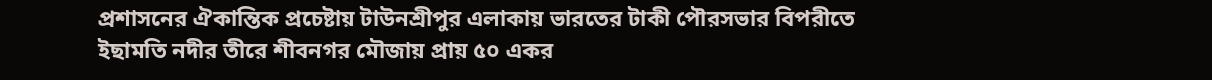প্রশাসনের ঐকান্তিক প্রচেষ্টায় টাউনশ্রীপুর এলাকায় ভারতের টাকী পৌরসভার বিপরীতে ইছামতি নদীর তীরে শীবনগর মৌজায় প্রায় ৫০ একর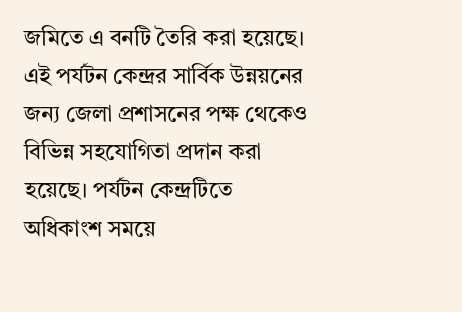জমিতে এ বনটি তৈরি করা হয়েছে। এই পর্যটন কেন্দ্রর সার্বিক উন্নয়নের জন্য জেলা প্রশাসনের পক্ষ থেকেও বিভিন্ন সহযোগিতা প্রদান করা হয়েছে। পর্যটন কেন্দ্রটিতে অধিকাংশ সময়ে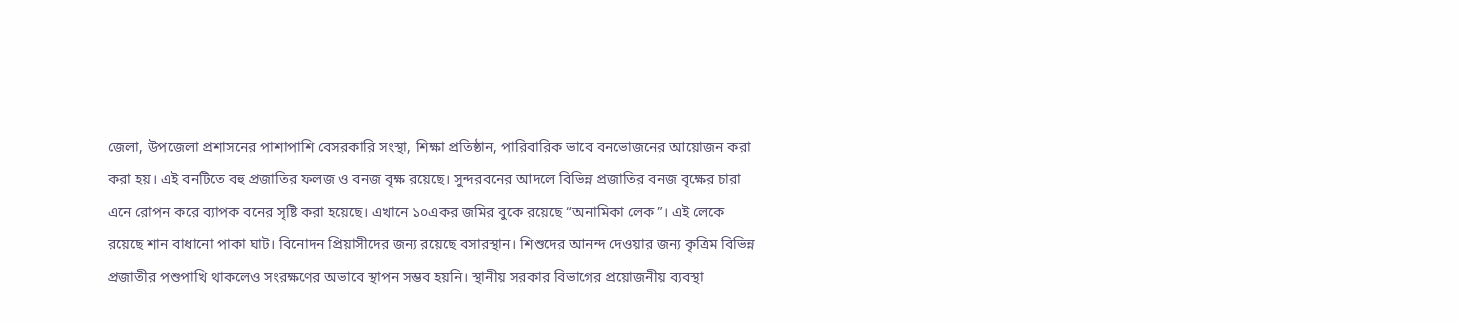জেলা, উপজেলা প্রশাসনের পাশাপাশি বেসরকারি সংস্থা, শিক্ষা প্রতিষ্ঠান, পারিবারিক ভাবে বনভোজনের আয়োজন করা করা হয়। এই বনটিতে বহু প্রজাতির ফলজ ও বনজ বৃক্ষ রয়েছে। সুন্দরবনের আদলে বিভিন্ন প্রজাতির বনজ বৃক্ষের চারা এনে রোপন করে ব্যাপক বনের সৃষ্টি করা হয়েছে। এখানে ১০একর জমির বুকে রয়েছে “অনামিকা লেক”। এই লেকে রয়েছে শান বাধানো পাকা ঘাট। বিনোদন প্রিয়াসীদের জন্য রয়েছে বসারস্থান। শিশুদের আনন্দ দেওয়ার জন্য কৃত্রিম বিভিন্ন প্রজাতীর পশুপাখি থাকলেও সংরক্ষণের অভাবে স্থাপন সম্ভব হয়নি। স্থানীয় সরকার বিভাগের প্রয়োজনীয় ব্যবস্থা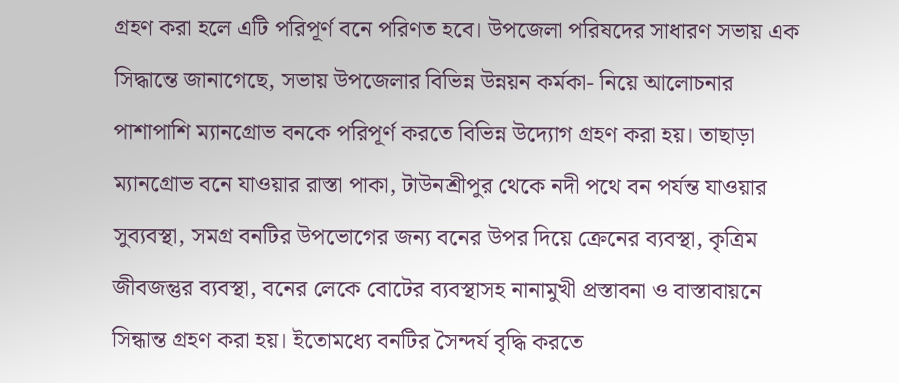গ্রহণ করা হলে এটি পরিপূর্ণ বনে পরিণত হবে। উপজেলা পরিষদের সাধারণ সভায় এক সিদ্ধান্তে জানাগেছে, সভায় উপজেলার বিভিন্ন উন্নয়ন কর্মকা- নিয়ে আলোচনার পাশাপাশি ম্যানগ্রোভ বনকে পরিপূর্ণ করতে বিভিন্ন উদ্যোগ গ্রহণ করা হয়। তাছাড়া ম্যানগ্রোভ বনে যাওয়ার রাস্তা পাকা, টাউনশ্রীপুর থেকে নদী পথে বন পর্যন্ত যাওয়ার সুব্যবস্থা, সমগ্র বনটির উপভোগের জন্য বনের উপর দিয়ে ক্রেনের ব্যবস্থা, কৃত্রিম জীবজন্তুর ব্যবস্থা, বনের লেকে বোটের ব্যবস্থাসহ নানামুখী প্রস্তাবনা ও বাস্তাবায়নে সিন্ধান্ত গ্রহণ করা হয়। ইতোমধ্যে বনটির সৈন্দর্য বৃদ্ধি করতে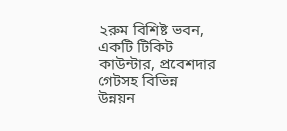২রুম বিশিষ্ট ভবন, একটি টিকিট কাউন্টার, প্রবেশদার গেটসহ বিভিন্ন উন্নয়ন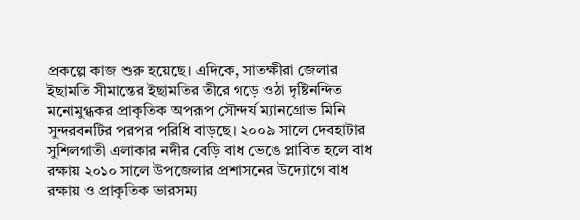প্রকল্পে কাজ শুরু হয়েছে। এদিকে, সাতক্ষীরা জেলার ইছামতি সীমান্তের ইছামতির তীরে গড়ে ওঠা দৃষ্টিনন্দিত মনোমুগ্ধকর প্রাকৃতিক অপরূপ সৌন্দর্য ম্যানগ্রোভ মিনি সুন্দরবনটির পরপর পরিধি বাড়ছে। ২০০৯ সালে দেবহাটার সুশিলগাতী এলাকার নদীর বেড়ি বাধ ভেঙে প্লাবিত হলে বাধ রক্ষায় ২০১০ সালে উপজেলার প্রশাসনের উদ্যোগে বাধ রক্ষায় ও প্রাকৃতিক ভারসম্য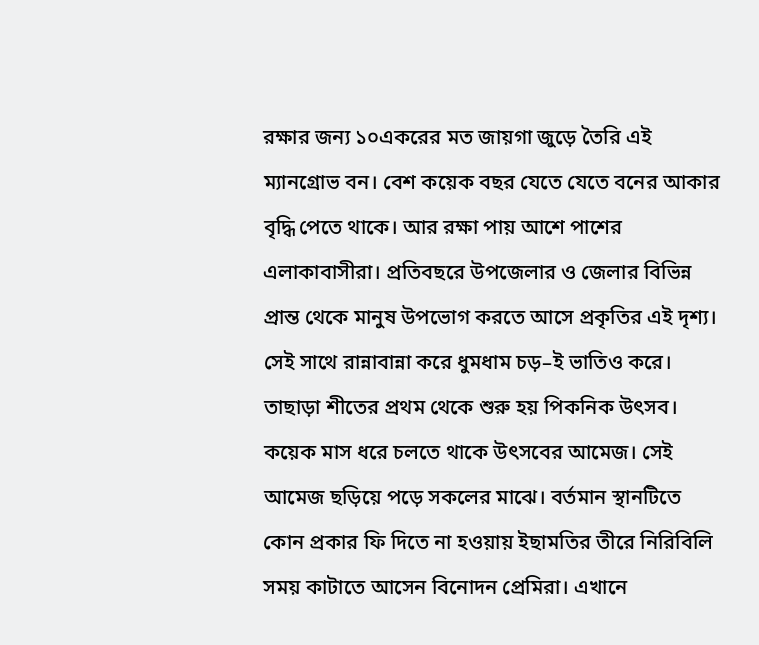রক্ষার জন্য ১০একরের মত জায়গা জুড়ে তৈরি এই ম্যানগ্রোভ বন। বেশ কয়েক বছর যেতে যেতে বনের আকার বৃদ্ধি পেতে থাকে। আর রক্ষা পায় আশে পাশের এলাকাবাসীরা। প্রতিবছরে উপজেলার ও জেলার বিভিন্ন প্রান্ত থেকে মানুষ উপভোগ করতে আসে প্রকৃতির এই দৃশ্য। সেই সাথে রান্নাবান্না করে ধুমধাম চড়–ই ভাতিও করে। তাছাড়া শীতের প্রথম থেকে শুরু হয় পিকনিক উৎসব। কয়েক মাস ধরে চলতে থাকে উৎসবের আমেজ। সেই আমেজ ছড়িয়ে পড়ে সকলের মাঝে। বর্তমান স্থানটিতে কোন প্রকার ফি দিতে না হওয়ায় ইছামতির তীরে নিরিবিলি সময় কাটাতে আসেন বিনোদন প্রেমিরা। এখানে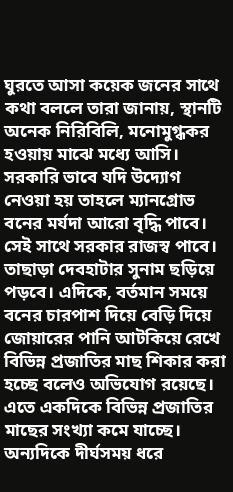ঘুরতে আসা কয়েক জনের সাথে কথা বললে তারা জানায়, স্থানটি অনেক নিরিবিলি, মনোমুগ্ধকর হওয়ায় মাঝে মধ্যে আসি। সরকারি ভাবে যদি উদ্যোগ নেওয়া হয় তাহলে ম্যানগ্রোভ বনের মর্যদা আরো বৃদ্ধি পাবে। সেই সাথে সরকার রাজস্ব পাবে। তাছাড়া দেবহাটার সুনাম ছড়িয়ে পড়বে। এদিকে, বর্তমান সময়ে বনের চারপাশ দিয়ে বেড়ি দিয়ে জোয়ারের পানি আটকিয়ে রেখে বিভিন্ন প্রজাতির মাছ শিকার করা হচ্ছে বলেও অভিযোগ রয়েছে। এতে একদিকে বিভিন্ন প্রজাতির মাছের সংখ্যা কমে যাচ্ছে। অন্যদিকে দীর্ঘসময় ধরে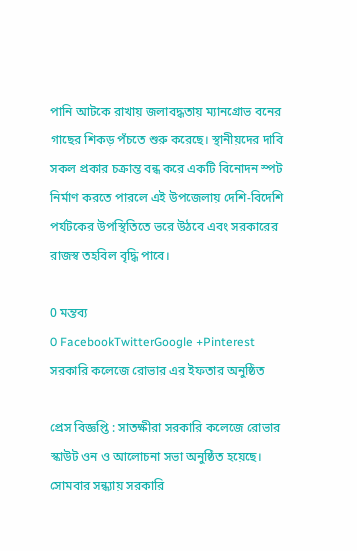পানি আটকে রাখায় জলাবদ্ধতায় ম্যানগ্রোভ বনের গাছের শিকড় পঁচতে শুরু করেছে। স্থানীয়দের দাবি সকল প্রকার চক্রান্ত বন্ধ করে একটি বিনোদন স্পট নির্মাণ করতে পারলে এই উপজেলায় দেশি-বিদেশি পর্যটকের উপস্থিতিতে ভরে উঠবে এবং সরকারের রাজস্ব তহবিল বৃদ্ধি পাবে।

0 মন্তব্য
0 FacebookTwitterGoogle +Pinterest
সরকারি কলেজে রোভার এর ইফতার অনুষ্ঠিত

প্রেস বিজ্ঞপ্তি : সাতক্ষীরা সরকারি কলেজে রোভার স্কাউট ওন ও আলোচনা সভা অনুষ্ঠিত হয়েছে। সোমবার সন্ধ্যায় সরকারি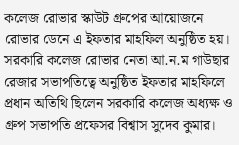কলেজ রোভার স্কাউট গ্রুপের আয়োজনে রোভার ডেনে এ ইফতার মাহফিল অনুষ্ঠিত হয়। সরকারি কলেজ রোভার নেতা আ.ন.ম গাউছার রেজার সভাপতিত্বে অনুষ্ঠিত ইফতার মাহফিলে প্রধান অতিথি ছিলেন সরকারি কলেজ অধ্যক্ষ ও গ্রুপ সভাপতি প্রফেসর বিশ্বাস সুদেব কুমার।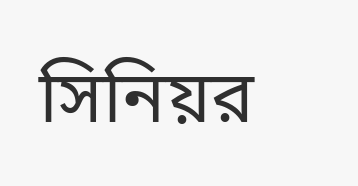সিনিয়র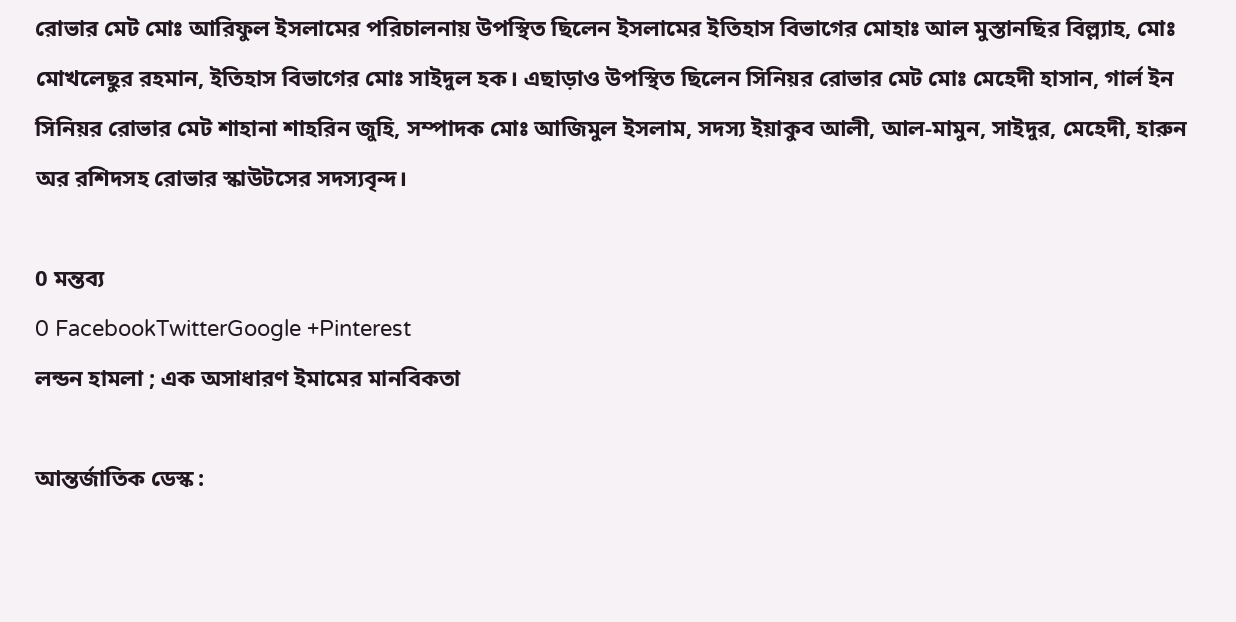রোভার মেট মোঃ আরিফুল ইসলামের পরিচালনায় উপস্থিত ছিলেন ইসলামের ইতিহাস বিভাগের মোহাঃ আল মুস্তানছির বিল্ল্যাহ, মোঃ মোখলেছুর রহমান, ইতিহাস বিভাগের মোঃ সাইদুল হক। এছাড়াও উপস্থিত ছিলেন সিনিয়র রোভার মেট মোঃ মেহেদী হাসান, গার্ল ইন সিনিয়র রোভার মেট শাহানা শাহরিন জুহি, সম্পাদক মোঃ আজিমুল ইসলাম, সদস্য ইয়াকুব আলী, আল-মামুন, সাইদুর, মেহেদী, হারুন অর রশিদসহ রোভার স্কাউটসের সদস্যবৃন্দ।

0 মন্তব্য
0 FacebookTwitterGoogle +Pinterest
লন্ডন হামলা ; এক অসাধারণ ইমামের মানবিকতা

আন্তর্জাতিক ডেস্ক :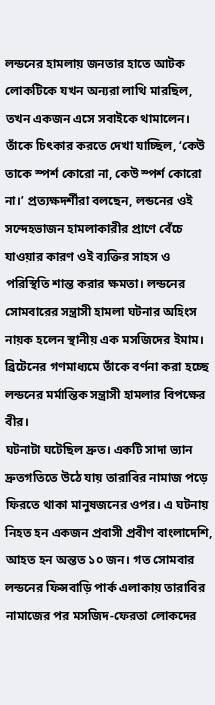লন্ডনের হামলায় জনতার হাতে আটক লোকটিকে যখন অন্যরা লাথি মারছিল, তখন একজন এসে সবাইকে থামালেন। তাঁকে চিৎকার করতে দেখা যাচ্ছিল, ‘কেউ তাকে স্পর্শ কোরো না, কেউ স্পর্শ কোরো না।’ প্রত্যক্ষদর্শীরা বলছেন, লন্ডনের ওই সন্দেহভাজন হামলাকারীর প্রাণে বেঁচে যাওয়ার কারণ ওই ব্যক্তির সাহস ও পরিস্থিতি শান্ত করার ক্ষমতা। লন্ডনের সোমবারের সন্ত্রাসী হামলা ঘটনার অহিংস নায়ক হলেন স্থানীয় এক মসজিদের ইমাম। ব্রিটেনের গণমাধ্যমে তাঁকে বর্ণনা করা হচ্ছে লন্ডনের মর্মান্তিক সন্ত্রাসী হামলার বিপক্ষের বীর।
ঘটনাটা ঘটেছিল দ্রুত। একটি সাদা ভ্যান দ্রুতগতিতে উঠে যায় তারাবির নামাজ পড়ে ফিরতে থাকা মানুষজনের ওপর। এ ঘটনায় নিহত হন একজন প্রবাসী প্রবীণ বাংলাদেশি, আহত হন অন্তত ১০ জন। গত সোমবার লন্ডনের ফিন্সবাড়ি পার্ক এলাকায় তারাবির নামাজের পর মসজিদ-ফেরতা লোকদের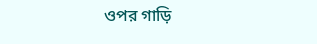ওপর গাড়ি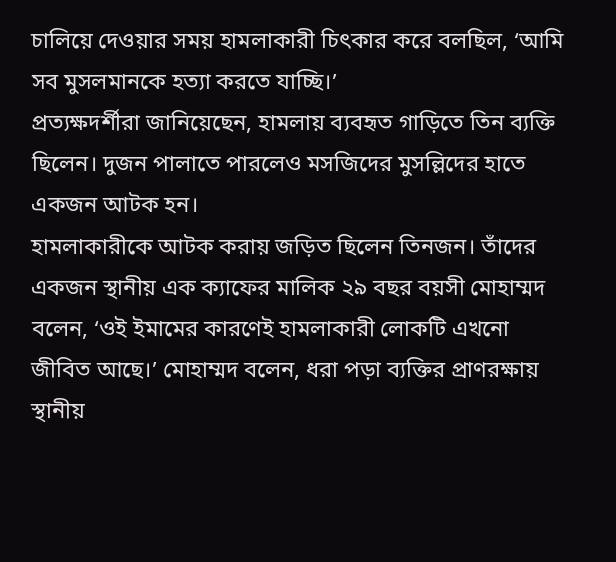চালিয়ে দেওয়ার সময় হামলাকারী চিৎকার করে বলছিল, ‘আমি সব মুসলমানকে হত্যা করতে যাচ্ছি।’
প্রত্যক্ষদর্শীরা জানিয়েছেন, হামলায় ব্যবহৃত গাড়িতে তিন ব্যক্তি ছিলেন। দুজন পালাতে পারলেও মসজিদের মুসল্লিদের হাতে একজন আটক হন।
হামলাকারীকে আটক করায় জড়িত ছিলেন তিনজন। তাঁদের একজন স্থানীয় এক ক্যাফের মালিক ২৯ বছর বয়সী মোহাম্মদ বলেন, ‘ওই ইমামের কারণেই হামলাকারী লোকটি এখনো জীবিত আছে।’ মোহাম্মদ বলেন, ধরা পড়া ব্যক্তির প্রাণরক্ষায় স্থানীয়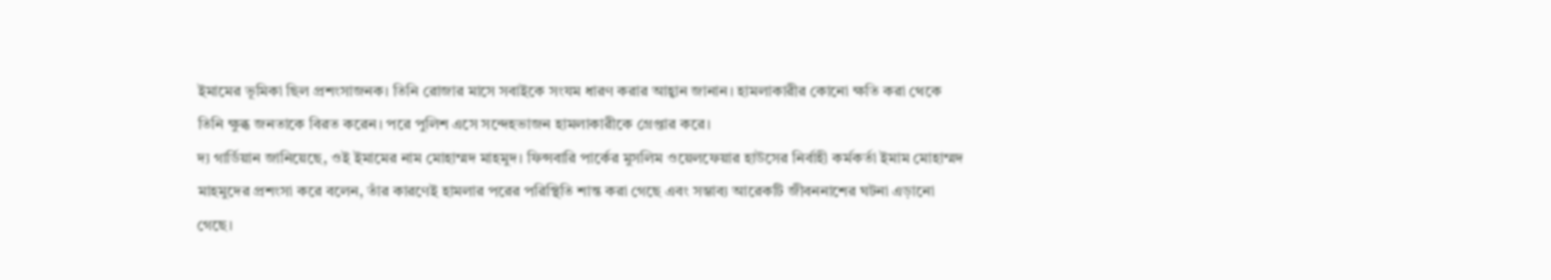ইমামের ভূমিকা ছিল প্রশংসাজনক। তিনি রোজার মাসে সবাইকে সংযম ধারণ করার আহ্বান জানান। হামলাকারীর কোনো ক্ষতি করা থেকে তিনি ক্ষুব্ধ জনতাকে বিরত করেন। পরে পুলিশ এসে সন্দেহভাজন হামলাকারীকে গ্রেপ্তার করে।
দ্য গার্ডিয়ান জানিয়েছে, ওই ইমামের নাম মোহাম্মদ মাহমুদ। ফিন্সবারি পার্কের মুসলিম ওয়েলফেয়ার হাউসের নির্বাহী কর্মকর্তা ইমাম মোহাম্মদ মাহমুদের প্রশংসা করে বলেন, তাঁর কারণেই হামলার পরের পরিস্থিতি শান্ত করা গেছে এবং সম্ভাব্য আরেকটি জীবননাশের ঘটনা এড়ানো গেছে।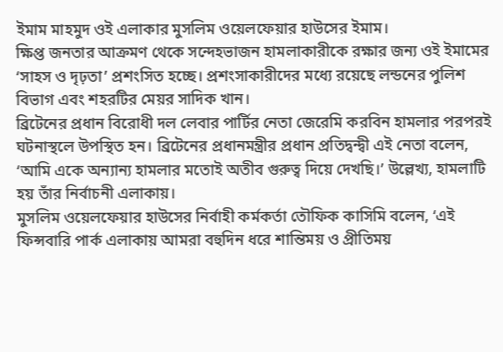ইমাম মাহমুদ ওই এলাকার মুসলিম ওয়েলফেয়ার হাউসের ইমাম।
ক্ষিপ্ত জনতার আক্রমণ থেকে সন্দেহভাজন হামলাকারীকে রক্ষার জন্য ওই ইমামের ‘সাহস ও দৃঢ়তা’ প্রশংসিত হচ্ছে। প্রশংসাকারীদের মধ্যে রয়েছে লন্ডনের পুলিশ বিভাগ এবং শহরটির মেয়র সাদিক খান।
ব্রিটেনের প্রধান বিরোধী দল লেবার পার্টির নেতা জেরেমি করবিন হামলার পরপরই ঘটনাস্থলে উপস্থিত হন। ব্রিটেনের প্রধানমন্ত্রীর প্রধান প্রতিদ্বন্দ্বী এই নেতা বলেন, ‘আমি একে অন্যান্য হামলার মতোই অতীব গুরুত্ব দিয়ে দেখছি।’ উল্লেখ্য, হামলাটি হয় তাঁর নির্বাচনী এলাকায়।
মুসলিম ওয়েলফেয়ার হাউসের নির্বাহী কর্মকর্তা তৌফিক কাসিমি বলেন, ‘এই ফিন্সবারি পার্ক এলাকায় আমরা বহুদিন ধরে শান্তিময় ও প্রীতিময়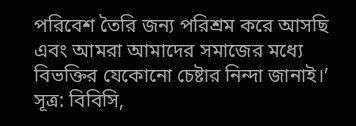পরিবেশ তৈরি জন্য পরিশ্রম করে আসছি এবং আমরা আমাদের সমাজের মধ্যে বিভক্তির যেকোনো চেষ্টার নিন্দা জানাই।’
সূত্র: বিবিসি,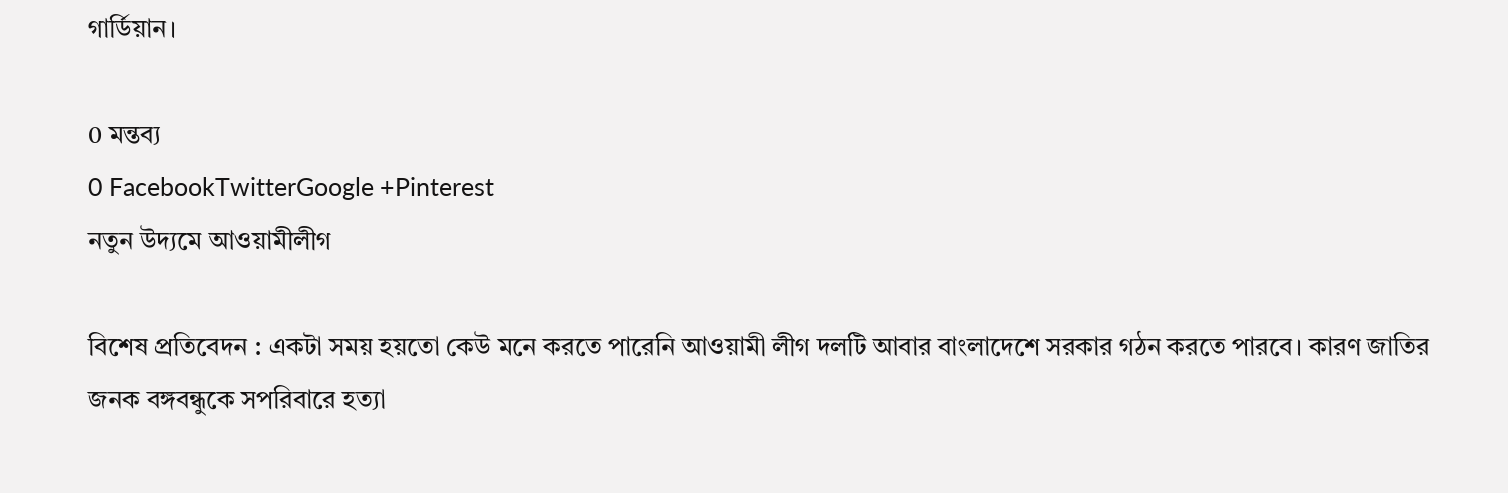গার্ডিয়ান।

0 মন্তব্য
0 FacebookTwitterGoogle +Pinterest
নতুন উদ্যমে আওয়ামীলীগ

বিশেষ প্রতিবেদন : একটা সময় হয়তো কেউ মনে করতে পারেনি আওয়ামী লীগ দলটি আবার বাংলাদেশে সরকার গঠন করতে পারবে। কারণ জাতির জনক বঙ্গবন্ধুকে সপরিবারে হত্যা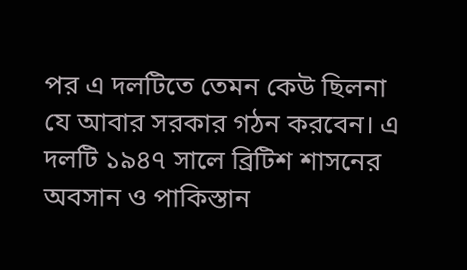পর এ দলটিতে তেমন কেউ ছিলনা যে আবার সরকার গঠন করবেন। এ দলটি ১৯৪৭ সালে ব্রিটিশ শাসনের অবসান ও পাকিস্তান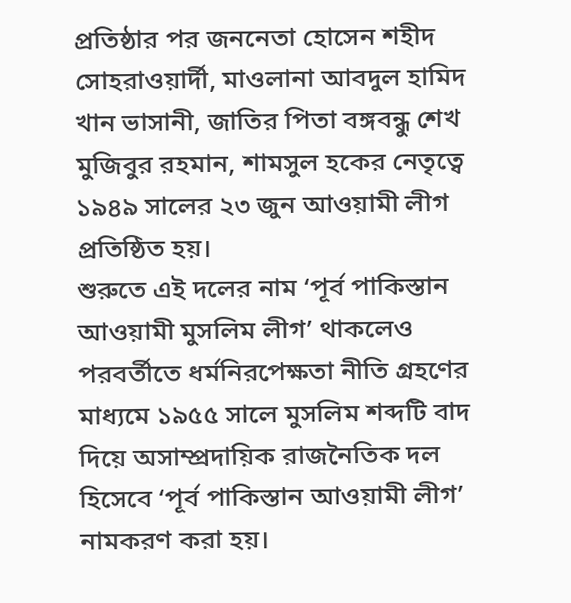প্রতিষ্ঠার পর জননেতা হোসেন শহীদ সোহরাওয়ার্দী, মাওলানা আবদুল হামিদ খান ভাসানী, জাতির পিতা বঙ্গবন্ধু শেখ মুজিবুর রহমান, শামসুল হকের নেতৃত্বে ১৯৪৯ সালের ২৩ জুন আওয়ামী লীগ প্রতিষ্ঠিত হয়।
শুরুতে এই দলের নাম ‘পূর্ব পাকিস্তান আওয়ামী মুসলিম লীগ’ থাকলেও পরবর্তীতে ধর্মনিরপেক্ষতা নীতি গ্রহণের মাধ্যমে ১৯৫৫ সালে মুসলিম শব্দটি বাদ দিয়ে অসাম্প্রদায়িক রাজনৈতিক দল হিসেবে ‘পূর্ব পাকিস্তান আওয়ামী লীগ’ নামকরণ করা হয়।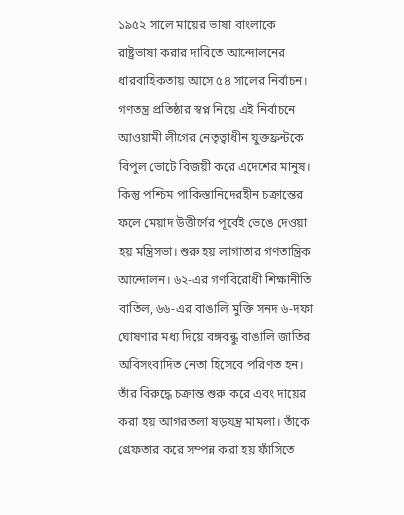১৯৫২ সালে মায়ের ভাষা বাংলাকে রাষ্ট্রভাষা করার দাবিতে আন্দোলনের ধারবাহিকতায় আসে ৫৪ সালের নির্বাচন। গণতন্ত্র প্রতিষ্ঠার স্বপ্ন নিয়ে এই নির্বাচনে আওয়ামী লীগের নেতৃত্বাধীন যুক্তফ্রন্টকে বিপুল ভোটে বিজয়ী করে এদেশের মানুষ।
কিন্তু পশ্চিম পাকিস্তানিদেরহীন চক্রান্তের ফলে মেয়াদ উত্তীর্ণের পূর্বেই ভেঙে দেওয়া হয় মন্ত্রিসভা। শুরু হয় লাগাতার গণতান্ত্রিক আন্দোলন। ৬২-এর গণবিরোধী শিক্ষানীতি বাতিল, ৬৬-এর বাঙালি মুক্তি সনদ ৬-দফা ঘোষণার মধ্য দিয়ে বঙ্গবন্ধু বাঙালি জাতির অবিসংবাদিত নেতা হিসেবে পরিণত হন।
তাঁর বিরুদ্ধে চক্রান্ত শুরু করে এবং দায়ের করা হয় আগরতলা ষড়যন্ত্র মামলা। তাঁকে গ্রেফতার করে সম্পন্ন করা হয় ফাঁসিতে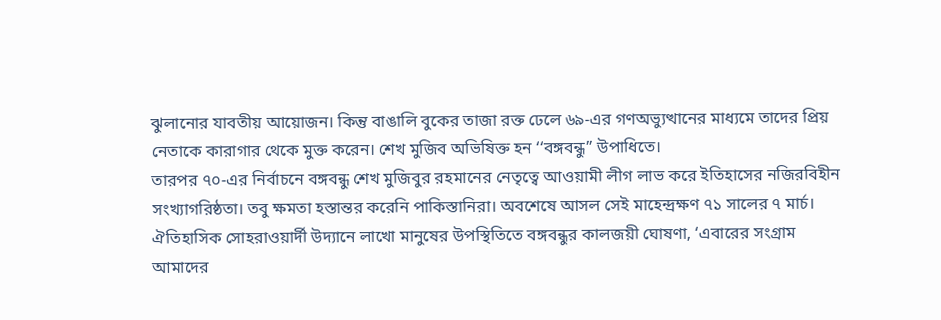ঝুলানোর যাবতীয় আয়োজন। কিন্তু বাঙালি বুকের তাজা রক্ত ঢেলে ৬৯-এর গণঅভ্যুত্থানের মাধ্যমে তাদের প্রিয় নেতাকে কারাগার থেকে মুক্ত করেন। শেখ মুজিব অভিষিক্ত হন ‘‘বঙ্গবন্ধু” উপাধিতে।
তারপর ৭০-এর নির্বাচনে বঙ্গবন্ধু শেখ মুজিবুর রহমানের নেতৃত্বে আওয়ামী লীগ লাভ করে ইতিহাসের নজিরবিহীন সংখ্যাগরিষ্ঠতা। তবু ক্ষমতা হস্তান্তর করেনি পাকিস্তানিরা। অবশেষে আসল সেই মাহেন্দ্রক্ষণ ৭১ সালের ৭ মার্চ। ঐতিহাসিক সোহরাওয়ার্দী উদ্যানে লাখো মানুষের উপস্থিতিতে বঙ্গবন্ধুর কালজয়ী ঘোষণা, ‘এবারের সংগ্রাম আমাদের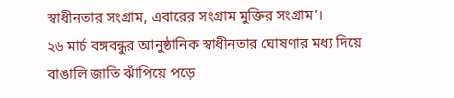স্বাধীনতার সংগ্রাম, এবারের সংগ্রাম মুক্তির সংগ্রাম’।
২৬ মার্চ বঙ্গবন্ধুর আনুষ্ঠানিক স্বাধীনতার ঘোষণার মধ্য দিয়ে বাঙালি জাতি ঝাঁপিয়ে পড়ে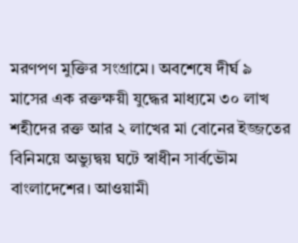মরণপণ মুক্তির সংগ্রামে। অবশেষে দীর্ঘ ৯ মাসের এক রক্তক্ষয়ী যুদ্ধের মাধ্যমে ৩০ লাখ শহীদের রক্ত আর ২ লাখের মা বোনের ইজ্জতের বিনিময়ে অভ্যুদ্বয় ঘটে স্বাধীন সার্বভৌম বাংলাদেশের। আওয়ামী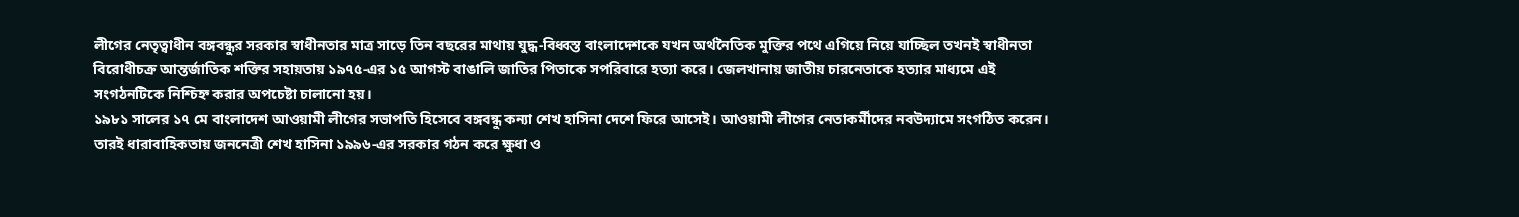লীগের নেতৃত্বাধীন বঙ্গবন্ধুর সরকার স্বাধীনতার মাত্র সাড়ে তিন বছরের মাথায় যুদ্ধ-বিধ্বস্ত বাংলাদেশকে যখন অর্থনৈতিক মুক্তির পথে এগিয়ে নিয়ে যাচ্ছিল তখনই স্বাধীনতা বিরোধীচক্র আন্তর্জাতিক শক্তির সহায়তায় ১৯৭৫-এর ১৫ আগস্ট বাঙালি জাতির পিতাকে সপরিবারে হত্যা করে। জেলখানায় জাতীয় চারনেতাকে হত্যার মাধ্যমে এই সংগঠনটিকে নিশ্চিহ্ন করার অপচেষ্টা চালানো হয়।
১৯৮১ সালের ১৭ মে বাংলাদেশ আওয়ামী লীগের সভাপতি হিসেবে বঙ্গবন্ধু কন্যা শেখ হাসিনা দেশে ফিরে আসেই। আওয়ামী লীগের নেতাকর্মীদের নবউদ্যামে সংগঠিত করেন। তারই ধারাবাহিকতায় জননেত্রী শেখ হাসিনা ১৯৯৬-এর সরকার গঠন করে ক্ষুধা ও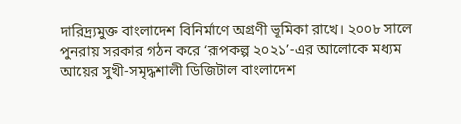দারিদ্র্যমুক্ত বাংলাদেশ বিনির্মাণে অগ্রণী ভূমিকা রাখে। ২০০৮ সালে পুনরায় সরকার গঠন করে ‘রূপকল্প ২০২১’-এর আলোকে মধ্যম আয়ের সুখী-সমৃদ্ধশালী ডিজিটাল বাংলাদেশ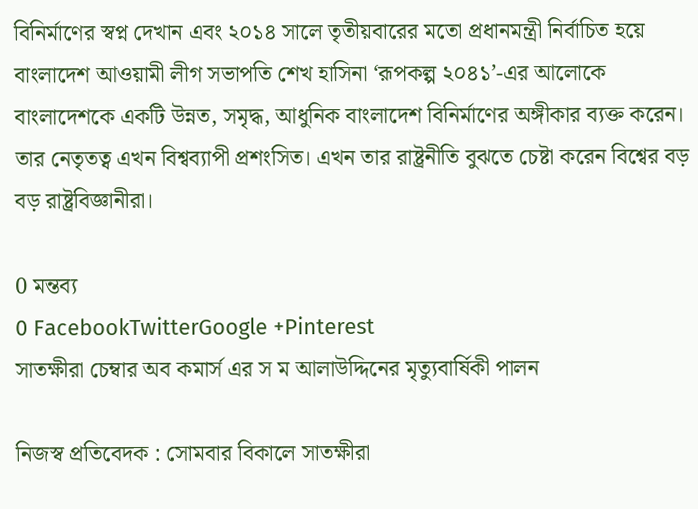বিনির্মাণের স্বপ্ন দেখান এবং ২০১৪ সালে তৃতীয়বারের মতো প্রধানমন্ত্রী নির্বাচিত হয়ে বাংলাদেশ আওয়ামী লীগ সভাপতি শেখ হাসিনা ‘রূপকল্প ২০৪১’-এর আলোকে বাংলাদেশকে একটি উন্নত, সমৃদ্ধ, আধুনিক বাংলাদেশ বিনির্মাণের অঙ্গীকার ব্যক্ত করেন। তার নেতৃতত্ব এখন বিশ্বব্যাপী প্রশংসিত। এখন তার রাষ্ট্রনীতি বুঝতে চেষ্টা করেন বিশ্বের বড় বড় রাষ্ট্রবিজ্ঞানীরা।

0 মন্তব্য
0 FacebookTwitterGoogle +Pinterest
সাতক্ষীরা চেম্বার অব কমার্স এর স ম আলাউদ্দিনের মৃত্যুবার্ষিকী পালন

নিজস্ব প্রতিবেদক : সোমবার বিকালে সাতক্ষীরা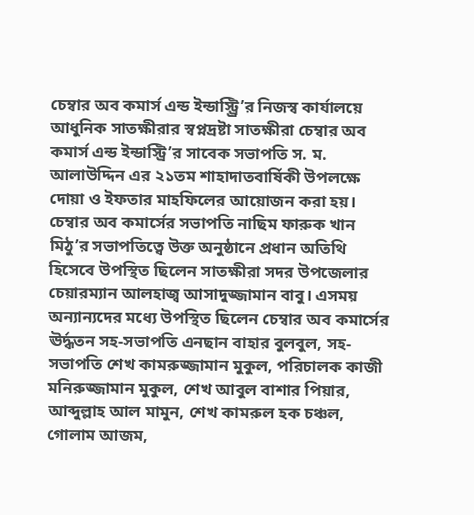চেম্বার অব কমার্স এন্ড ইন্ডাস্ট্র্রি’র নিজস্ব কার্যালয়ে আধুনিক সাতক্ষীরার স্বপ্নদ্রষ্টা সাতক্ষীরা চেম্বার অব কমার্স এন্ড ইন্ডাস্ট্রি’র সাবেক সভাপতি স. ম. আলাউদ্দিন এর ২১তম শাহাদাতবার্ষিকী উপলক্ষে দোয়া ও ইফতার মাহফিলের আয়োজন করা হয়। চেম্বার অব কমার্সের সভাপতি নাছিম ফারুক খান মিঠু’র সভাপতিত্বে উক্ত অনুষ্ঠানে প্রধান অতিথি হিসেবে উপস্থিত ছিলেন সাতক্ষীরা সদর উপজেলার চেয়ারম্যান আলহাজ্ব আসাদুজ্জামান বাবু। এসময় অন্যান্যদের মধ্যে উপস্থিত ছিলেন চেম্বার অব কমার্সের ঊর্দ্ধতন সহ-সভাপতি এনছান বাহার বুলবুল, সহ-সভাপতি শেখ কামরুজ্জামান মুকুল, পরিচালক কাজী মনিরুজ্জামান মুকুল, শেখ আবুল বাশার পিয়ার, আব্দুল্লাহ আল মামুন, শেখ কামরুল হক চঞ্চল, গোলাম আজম,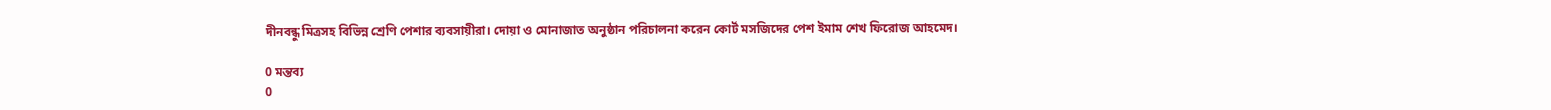দীনবন্ধু মিত্রসহ বিভিন্ন শ্রেণি পেশার ব্যবসায়ীরা। দোয়া ও মোনাজাত অনুষ্ঠান পরিচালনা করেন কোর্ট মসজিদের পেশ ইমাম শেখ ফিরোজ আহমেদ।

0 মন্তব্য
0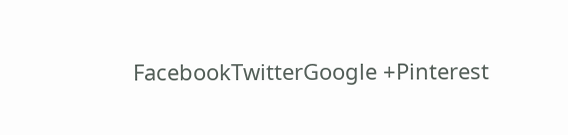FacebookTwitterGoogle +Pinterest